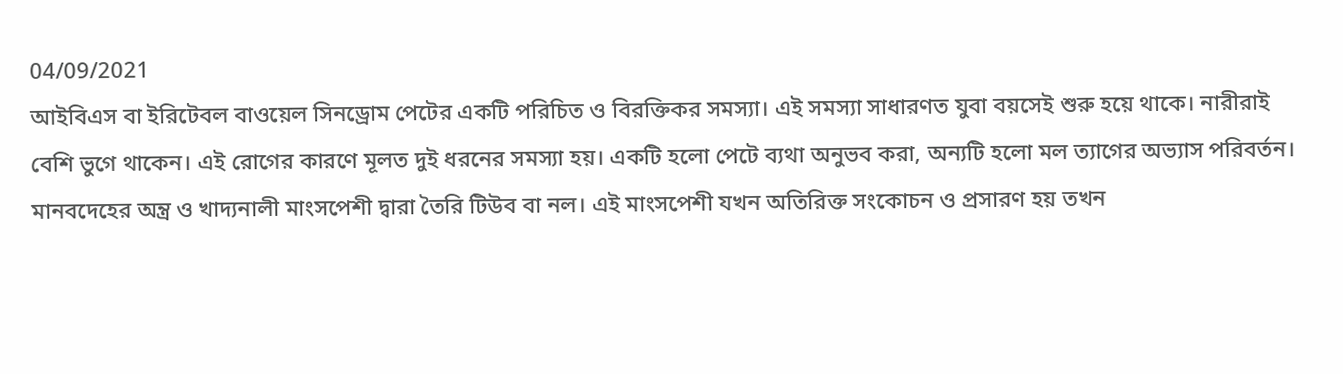04/09/2021
আইবিএস বা ইরিটেবল বাওয়েল সিনড্রোম পেটের একটি পরিচিত ও বিরক্তিকর সমস্যা। এই সমস্যা সাধারণত যুবা বয়সেই শুরু হয়ে থাকে। নারীরাই বেশি ভুগে থাকেন। এই রোগের কারণে মূলত দুই ধরনের সমস্যা হয়। একটি হলো পেটে ব্যথা অনুভব করা, অন্যটি হলো মল ত্যাগের অভ্যাস পরিবর্তন। মানবদেহের অন্ত্র ও খাদ্যনালী মাংসপেশী দ্বারা তৈরি টিউব বা নল। এই মাংসপেশী যখন অতিরিক্ত সংকোচন ও প্রসারণ হয় তখন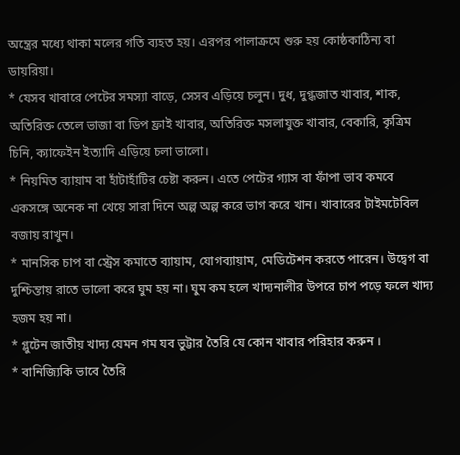অন্ত্রের মধ্যে থাকা মলের গতি ব্যহত হয়। এরপর পালাক্রমে শুরু হয় কোষ্ঠকাঠিন্য বা ডায়রিয়া।
* যেসব খাবারে পেটের সমস্যা বাড়ে, সেসব এড়িয়ে চলুন। দুধ, দুগ্ধজাত খাবার, শাক, অতিরিক্ত তেলে ভাজা বা ডিপ ফ্রাই খাবার, অতিরিক্ত মসলাযুক্ত খাবার, বেকারি, কৃত্রিম চিনি, ক্যাফেইন ইত্যাদি এড়িয়ে চলা ভালো।
* নিয়মিত ব্যায়াম বা হাঁটাহাঁটির চেষ্টা করুন। এতে পেটের গ্যাস বা ফাঁপা ভাব কমবে একসঙ্গে অনেক না খেয়ে সারা দিনে অল্প অল্প করে ভাগ করে খান। খাবারের টাইমটেবিল বজায় রাখুন।
* মানসিক চাপ বা স্ট্রেস কমাতে ব্যায়াম, যোগব্যায়াম, মেডিটেশন করতে পারেন। উদ্বেগ বা দুশ্চিন্তায় রাতে ভালো করে ঘুম হয় না। ঘুম কম হলে খাদ্যনালীর উপরে চাপ পড়ে ফলে খাদ্য হজম হয় না।
* গ্লুটেন জাতীয় খাদ্য যেমন গম যব ভুট্টার তৈরি যে কোন খাবার পরিহার করুন ।
* বানিজ্যিকি ভাবে তৈরি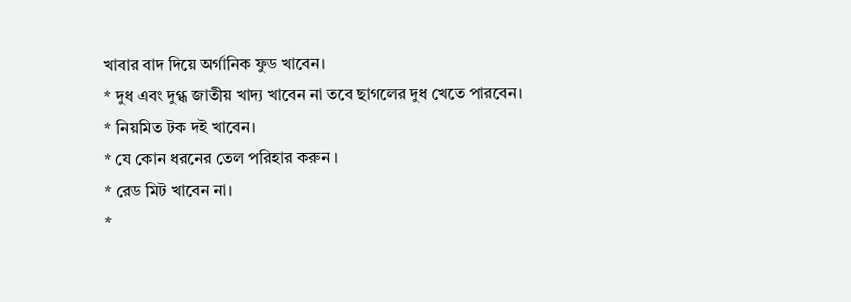খাবার বাদ দিয়ে অর্গানিক ফুড খাবেন।
* দুধ এবং দুগ্ধ জাতীয় খাদ্য খাবেন না তবে ছাগলের দুধ খেতে পারবেন।
* নিয়মিত টক দই খাবেন।
* যে কোন ধরনের তেল পরিহার করুন ।
* রেড মিট খাবেন না।
*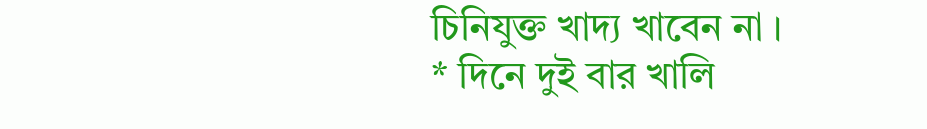চিনিযুক্ত খাদ্য খাবেন না ।
* দিনে দুই বার খালি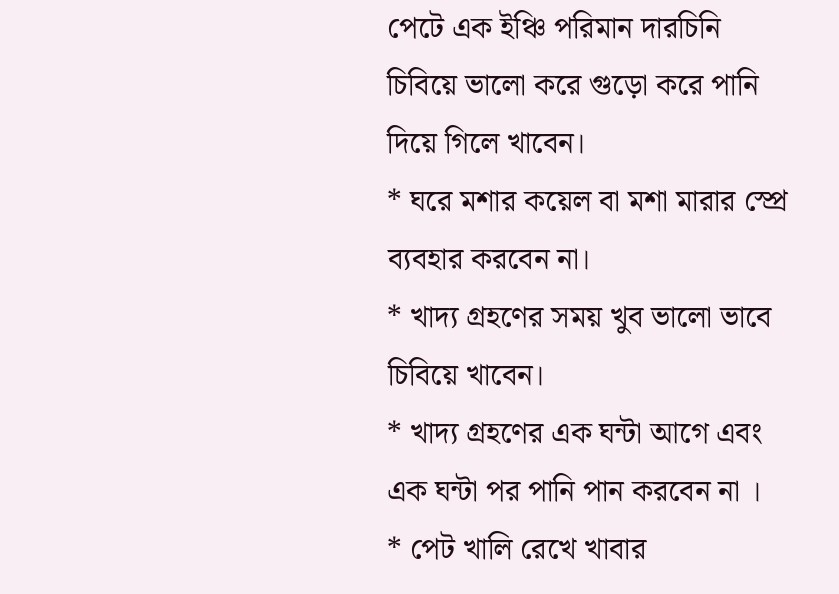পেটে এক ইঞ্চি পরিমান দারচিনি চিবিয়ে ভালো করে গুড়ো করে পানি দিয়ে গিলে খাবেন।
* ঘরে মশার কয়েল বা মশা মারার স্প্রে ব্যবহার করবেন না।
* খাদ্য গ্রহণের সময় খুব ভালো ভাবে চিবিয়ে খাবেন।
* খাদ্য গ্রহণের এক ঘন্টা আগে এবং এক ঘন্টা পর পানি পান করবেন না ।
* পেট খালি রেখে খাবার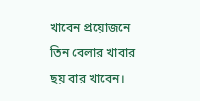খাবেন প্রয়োজনে তিন বেলার খাবার ছয় বার খাবেন।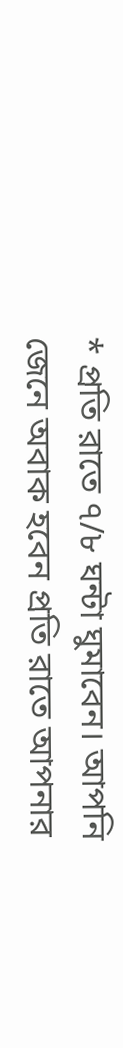* প্রতি রাতে ৭/৮ ঘন্টা ঘুমাবেন। আপনি জেনে অবাক হবেন প্রতি রাতে আপনার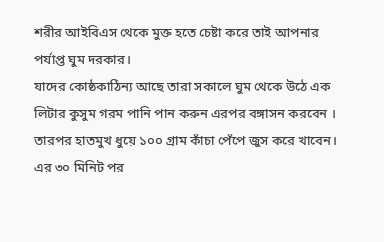শরীর আইবিএস থেকে মুক্ত হতে চেষ্টা করে তাই আপনার পর্যাপ্ত ঘুম দরকার।
যাদের কোষ্ঠকাঠিন্য আছে তারা সকালে ঘুম থেকে উঠে এক লিটার কুসুম গরম পানি পান করুন এরপর বঙ্গাসন করবেন । তারপর হাতমুখ ধুয়ে ১০০ গ্রাম কাঁচা পেঁপে জুস করে খাবেন। এর ৩০ মিনিট পর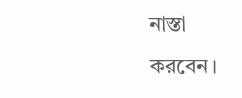নাস্তা করবেন।